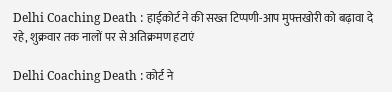Delhi Coaching Death : हाईकोर्ट ने की सख्त टिप्पणी-आप मुफ्तखोरी को बढ़ावा दे रहे, शुक्रवार तक नालों पर से अतिक्रमण हटाएं

Delhi Coaching Death : कोर्ट ने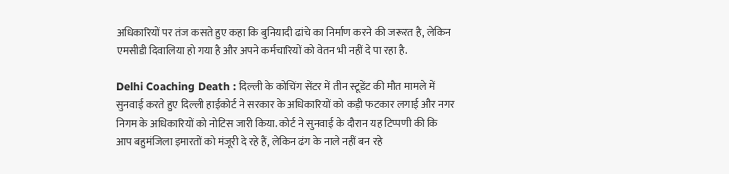अधिकारियों पर तंज कसते हुए कहा कि बुनियादी ढांचे का निर्माण करने की जरूरत है, लेकिन एमसीडी दिवालिया हो गया है और अपने कर्मचारियों को वेतन भी नहीं दे पा रहा है.

Delhi Coaching Death : दिल्ली के कोचिंग सेंटर में तीन स्टूडेंट की मौत मामले में सुनवाई करते हुए दिल्ली हाईकोर्ट ने सरकार के अधिकारियों को कड़ी फटकार लगाई और नगर निगम के अधिकारियों को नोटिस जारी किया. कोर्ट ने सुनवाई के दौरान यह टिप्पणी की कि आप बहुमंजिला इमारतों को मंजूरी दे रहे हैं, लेकिन ढंग के नाले नहीं बन रहे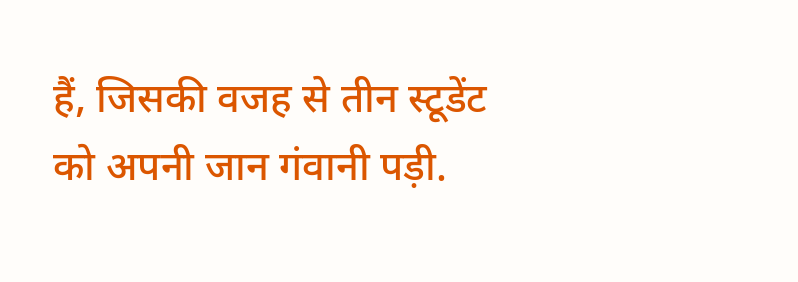हैं, जिसकी वजह से तीन स्टूडेंट को अपनी जान गंवानी पड़ी.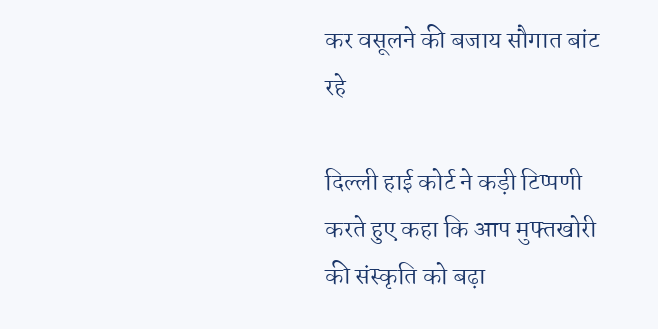कर वसूलने की बजाय सौगात बांट रहे

दिल्ली हाई कोर्ट ने कड़ी टिप्पणी करते हुए कहा कि आप मुफ्तखोरी की संस्कृति को बढ़ा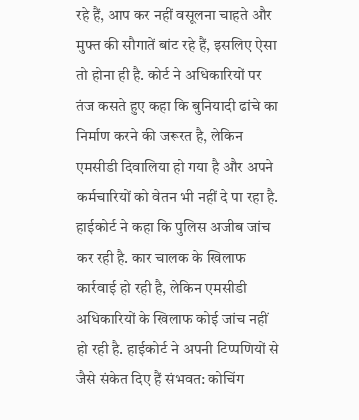रहे हैं, आप कर नहीं वसूलना चाहते और मुफ्त की सौगातें बांट रहे हैं, इसलिए ऐसा तो होना ही है. कोर्ट ने अधिकारियों पर तंज कसते हुए कहा कि बुनियादी ढांचे का निर्माण करने की जरूरत है, लेकिन एमसीडी दिवालिया हो गया है और अपने कर्मचारियों को वेतन भी नहीं दे पा रहा है. हाईकोर्ट ने कहा कि पुलिस अजीब जांच कर रही है. कार चालक के खिलाफ कार्रवाई हो रही है, लेकिन एमसीडी अधिकारियों के खिलाफ कोई जांच नहीं हो रही है. हाईकोर्ट ने अपनी टिप्पणियों से जैसे संकेत दिए हैं संभवत: कोचिंग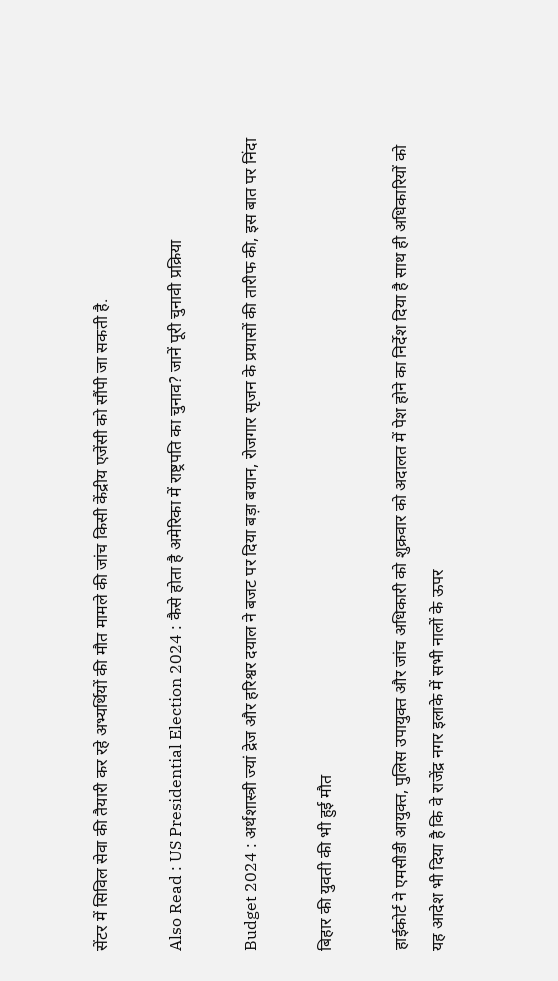सेंटर में सिविल सेवा की तैयारी कर रहे अभ्यर्थियों की मौत मामले की जांच किसी केंद्रीय एजेंसी को सौंपी जा सकती है.

Also Read : US Presidential Election 2024 : कैसे होता है अमेरिका में राष्ट्रपति का चुनाव? जानें पूरी चुनावी प्रक्रिया

Budget 2024 : अर्थशास्त्री ज्यां द्रेज और हरिश्वर दयाल ने बजट पर दिया बड़ा बयान, रोजगार सृजन के प्रयासों की तारीफ की, इस बात पर निंदा

बिहार की युवती की भी हुई मौत

हाईकोर्ट ने एमसीडी आयुक्त, पुलिस उपायुक्त और जांच अधिकारी को शुक्रवार को अदालत में पेश होने का निर्देश दिया है साथ ही अधिकारियों को यह आदेश भी दिया है कि वे राजेंद्र नगर इलाके में सभी नालों के ऊपर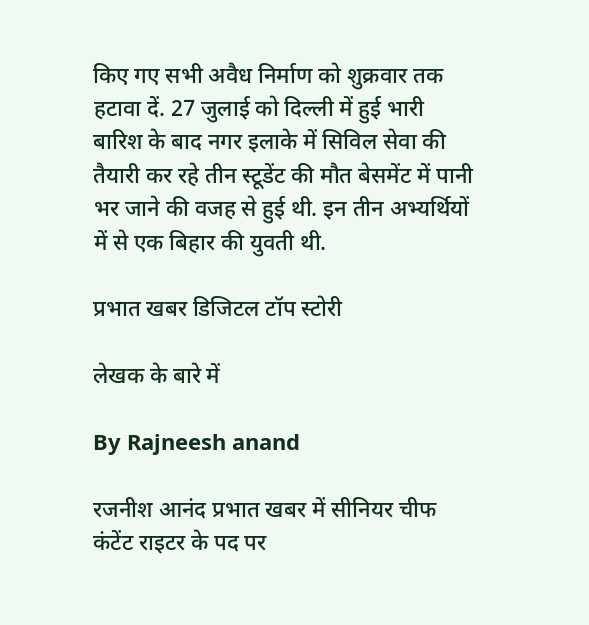किए गए सभी अवैध निर्माण को शुक्रवार तक हटावा दें. 27 जुलाई को दिल्ली में हुई भारी बारिश के बाद नगर इलाके में सिविल सेवा की तैयारी कर रहे तीन स्टूडेंट की मौत बेसमेंट में पानी भर जाने की वजह से हुई थी. इन तीन अभ्यर्थियों में से एक बिहार की युवती थी.

प्रभात खबर डिजिटल टॉप स्टोरी

लेखक के बारे में

By Rajneesh anand

रजनीश आनंद प्रभात खबर में सीनियर चीफ कंटेंट राइटर के पद पर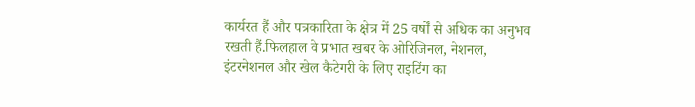कार्यरत हैं और पत्रकारिता के क्षेत्र में 25 वर्षों से अधिक का अनुभव रखती हैं.फिलहाल वे प्रभात खबर के ओरिजिनल, नेशनल, इंटरनेशनल और खेल कैटेगरी के लिए राइटिंग का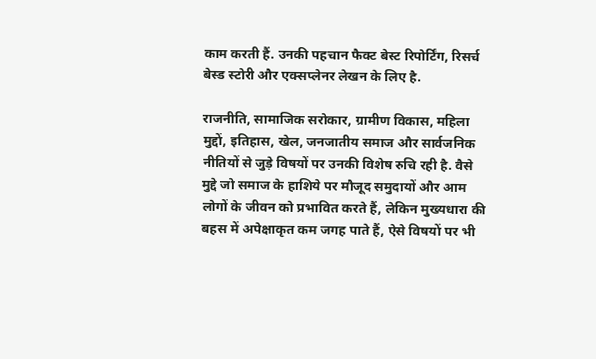काम करती हैं. उनकी पहचान फैक्ट बेस्ट रिपोर्टिंग, रिसर्च बेस्ड स्टोरी और एक्सप्लेनर लेखन के लिए है.

राजनीति, सामाजिक सरोकार, ग्रामीण विकास, महिला मुद्दों, इतिहास, खेल, जनजातीय समाज और सार्वजनिक नीतियों से जुड़े विषयों पर उनकी विशेष रुचि रही है. वैसे मुद्दे जो समाज के हाशिये पर मौजूद समुदायों और आम लोगों के जीवन को प्रभावित करते हैं, लेकिन मुख्यधारा की बहस में अपेक्षाकृत कम जगह पाते हैं, ऐसे विषयों पर भी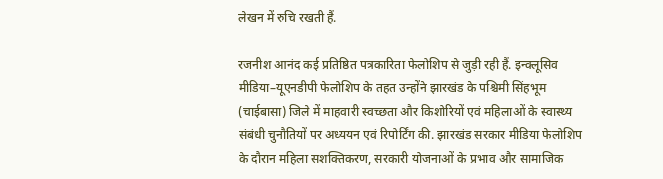लेखन में रुचि रखती हैं.

रजनीश आनंद कई प्रतिष्ठित पत्रकारिता फेलोशिप से जुड़ी रही हैं. इन्क्लूसिव मीडिया–यूएनडीपी फेलोशिप के तहत उन्होंने झारखंड के पश्चिमी सिंहभूम (चाईबासा) जिले में माहवारी स्वच्छता और किशोरियों एवं महिलाओं के स्वास्थ्य संबंधी चुनौतियों पर अध्ययन एवं रिपोर्टिंग की. झारखंड सरकार मीडिया फेलोशिप के दौरान महिला सशक्तिकरण, सरकारी योजनाओं के प्रभाव और सामाजिक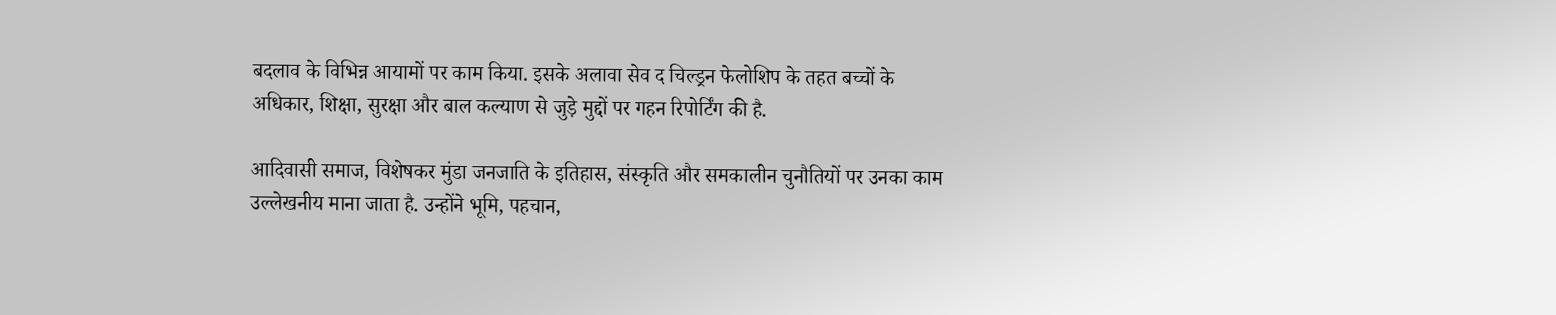बदलाव के विभिन्न आयामों पर काम किया. इसके अलावा सेव द चिल्ड्रन फेलोशिप के तहत बच्चों के अधिकार, शिक्षा, सुरक्षा और बाल कल्याण से जुड़े मुद्दों पर गहन रिपोर्टिंग की है.

आदिवासी समाज, विशेषकर मुंडा जनजाति के इतिहास, संस्कृति और समकालीन चुनौतियों पर उनका काम उल्लेखनीय माना जाता है. उन्होंने भूमि, पहचान,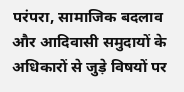परंपरा, सामाजिक बदलाव और आदिवासी समुदायों के अधिकारों से जुड़े विषयों पर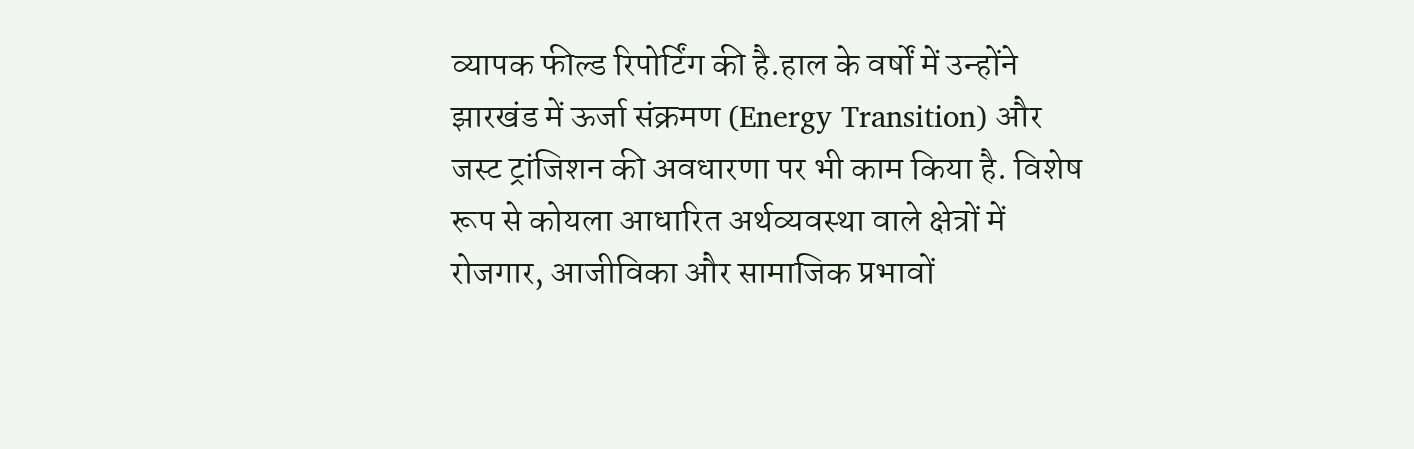व्यापक फील्ड रिपोर्टिंग की है.हाल के वर्षों में उन्होंने झारखंड में ऊर्जा संक्रमण (Energy Transition) और जस्ट ट्रांजिशन की अवधारणा पर भी काम किया है. विशेष रूप से कोयला आधारित अर्थव्यवस्था वाले क्षेत्रों में रोजगार, आजीविका और सामाजिक प्रभावों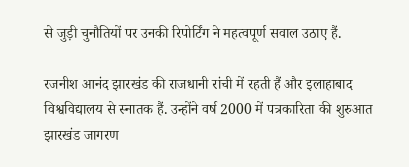से जुड़ी चुनौतियों पर उनकी रिपोर्टिंग ने महत्वपूर्ण सवाल उठाए हैं.

रजनीश आनंद झारखंड की राजधानी रांची में रहती हैं और इलाहाबाद विश्वविद्यालय से स्नातक हैं. उन्होंने वर्ष 2000 में पत्रकारिता की शुरुआत झारखंड जागरण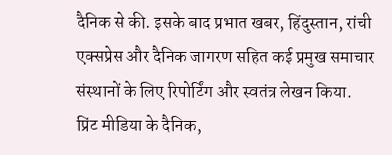दैनिक से की. इसके बाद प्रभात खबर, हिंदुस्तान, रांची एक्सप्रेस और दैनिक जागरण सहित कई प्रमुख समाचार संस्थानों के लिए रिपोर्टिंग और स्वतंत्र लेखन किया. प्रिंट मीडिया के दैनिक,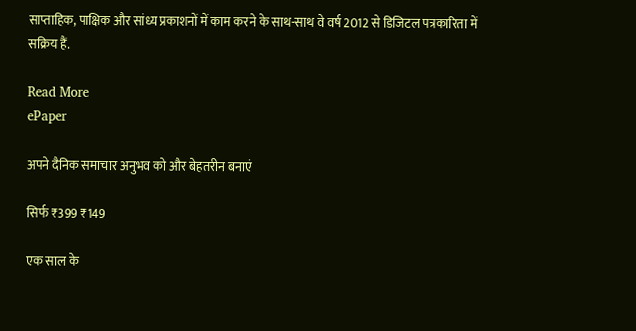साप्ताहिक, पाक्षिक और सांध्य प्रकाशनों में काम करने के साथ-साथ वे वर्ष 2012 से डिजिटल पत्रकारिता में सक्रिय हैं.

Read More
ePaper

अपने दैनिक समाचार अनुभव को और बेहतरीन बनाएं

सिर्फ ₹399 ₹149

एक साल के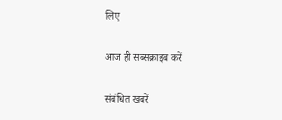लिए

आज ही सब्सक्राइब करें

संबंधित खबरें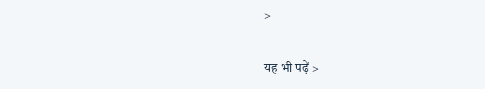>

यह भी पढ़ें >